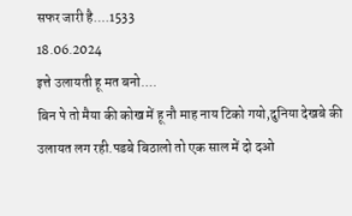सफर जारी है....1533
18.06.2024
इत्ते उलायती हू मत बनो....
बिन पे तो मैया की कोख में हू नौ माह नाय टिको गयो,दुनिया देखबे की उलायत लग रही.पडबे बिठालो तो एक साल में दो दओ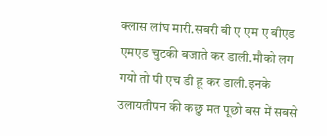क्लास लांघ मारी.सबरी बी ए एम ए बीएड एमएड चुटकी बजाते कर डाली.मौको लग गयो तो पी एच डी हू कर डाली.इनके उलायतीपन की कछु मत पूछो बस में सबसे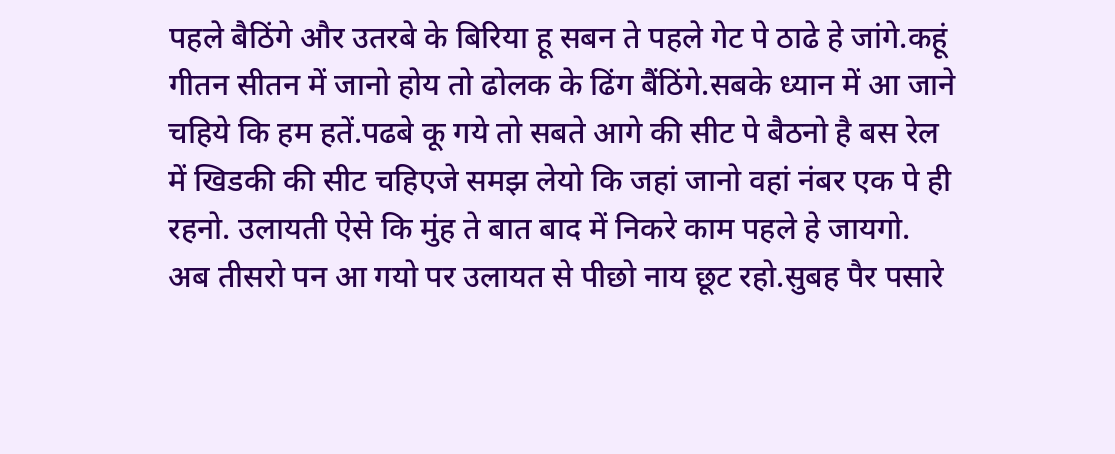पहले बैठिंगे और उतरबे के बिरिया हू सबन ते पहले गेट पे ठाढे हे जांगे.कहूं गीतन सीतन में जानो होय तो ढोलक के ढिंग बैंठिंगे.सबके ध्यान में आ जाने चहिये कि हम हतें.पढबे कू गये तो सबते आगे की सीट पे बैठनो है बस रेल में खिडकी की सीट चहिएजे समझ लेयो कि जहां जानो वहां नंबर एक पे ही रहनो. उलायती ऐसे कि मुंह ते बात बाद में निकरे काम पहले हे जायगो.
अब तीसरो पन आ गयो पर उलायत से पीछो नाय छूट रहो.सुबह पैर पसारे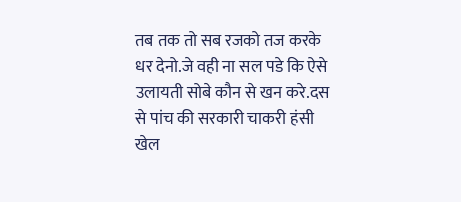तब तक तो सब रजको तज करके धर देनो.जे वही ना सल पडे कि ऐसे उलायती सोबे कौन से खन करे.दस से पांच की सरकारी चाकरी हंसी खेल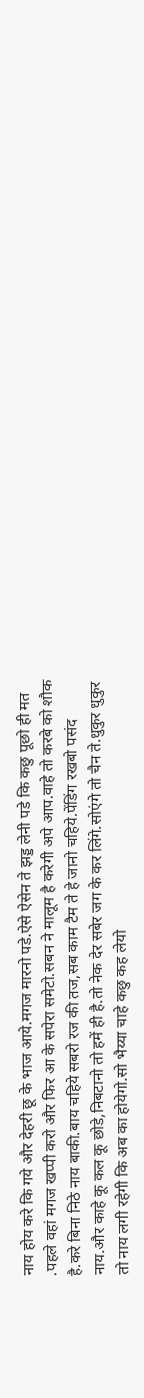नाय होय करे कि गये और देहरी छू के भाज आये.मगज मारनो पडे.ऐसे ऐसेन ते झड्ड लेनी पडे कि कछु पूछो ही मत .पहले वहां मगज खप्पी करो और फिर आ के सपेरा समेटो.सबन ने मालूम है करेगी अपे आप.वाहे तो करबे को शौक है.करे बिना निठे नाय बाकी.बाय चहिये सबरो रज की तज,सब काम टैम ते हे जानो चहिये.पेंडिंग रखबो पसंद नाय.और काहे कू कल कू छोडे,निबटानो तो हमें ही है.तो नेक देर सबेर जग के कर लिंगे.सोएंगे तो चैन ते.धुकुर धुकुर तो नाय लगी रहेगी कि अब का होयेगो.सो भैय्या चाहे कछु कह लेयो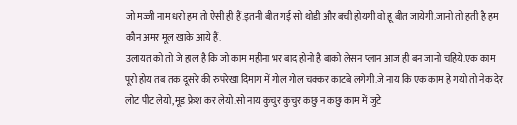जो मज्जी नाम धरो हम तो ऐसी ही हैं.इतनी बीत गई सो थोडी और बची होयगी वो हू बीत जायेगी.जानो तो हती है हम कौन अमर मूल खाके आये हैं.
उलायत को तो जे हाल है कि जो काम महीना भर बाद होनो है बाको लेसन प्लान आज ही बन जानो चहिये.एक काम पूरो होय तब तक दूसरे की रुपरेखा दिमाग में गोल गोल चक्कर काटबे लगेगी.जे नाय कि एक काम हे गयो तो नेक देर लोट पीट लेयो,मूड फ्रेश कर लेयो.सो नाय कुचुर कुचुर कछु न कछु काम में जुटे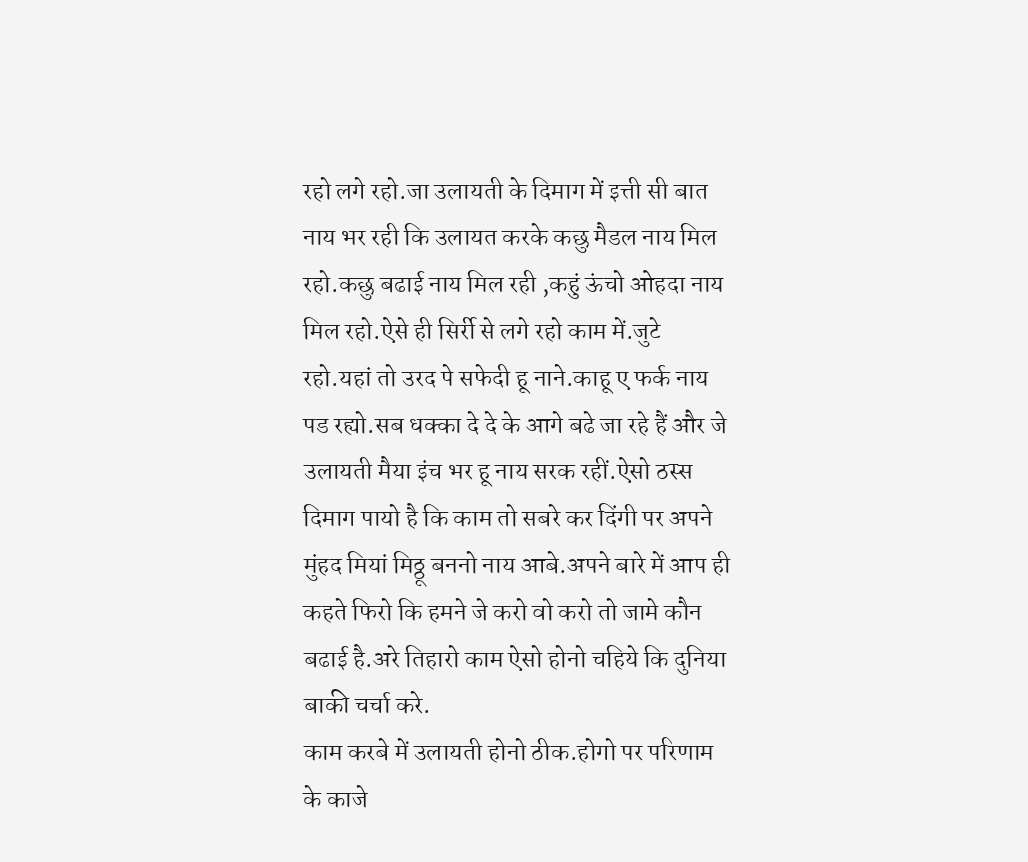रहो लगे रहो.जा उलायती के दिमाग में इत्ती सी बात नाय भर रही कि उलायत करके कछु मैडल नाय मिल रहो.कछु बढाई नाय मिल रही ,कहुं ऊंचो ओहदा नाय मिल रहो.ऐसे ही सिर्री से लगे रहो काम में.जुटे रहो.यहां तो उरद पे सफेदी हू नाने.काहू ए फर्क नाय पड रह्यो.सब धक्का दे दे के आगे बढे जा रहे हैं और जे उलायती मैया इंच भर हू नाय सरक रहीं.ऐसो ठस्स दिमाग पायो है कि काम तो सबरे कर दिंगी पर अपने मुंहद मियां मिठ्ठू बननो नाय आबे.अपने बारे में आप ही कहते फिरो कि हमने जे करो वो करो तो जामे कौन बढाई है.अरे तिहारो काम ऐसो होनो चहिये कि दुनिया बाकी चर्चा करे.
काम करबे में उलायती होनो ठीक.होगो पर परिणाम के काजे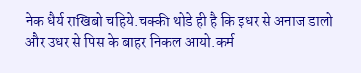नेक धैर्य राखिबो चहिये.चक्की थोडे ही है कि इधर से अनाज डालो और उधर से पिस के बाहर निकल आयो.कर्म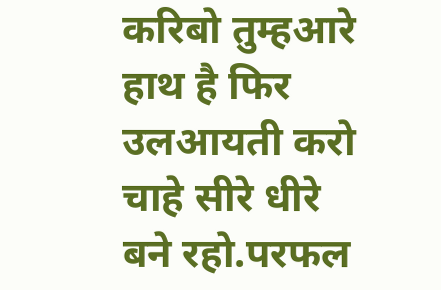करिबो तुम्हआरे हाथ है फिर उलआयती करो चाहे सीरे धीरे बने रहो.परफल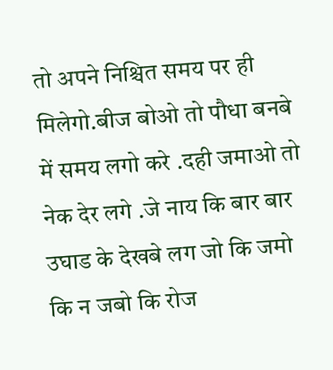तो अपने निश्चित समय पर ही मिलेगो.बीज बोओ तो पौधा बनबे में समय लगो करे .दही जमाओ तो नेक देर लगे .जे नाय कि बार बार उघाड के देखबे लग जो कि जमो कि न जबो कि रोज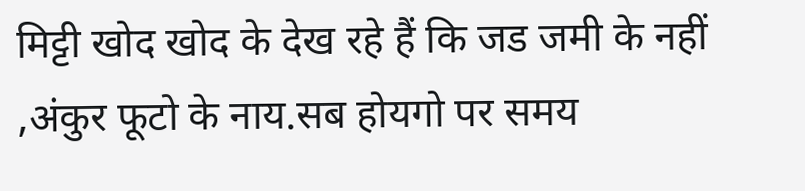मिट्टी खोद खोद के देख रहे हैं कि जड जमी के नहीं ,अंकुर फूटो के नाय.सब होयगो पर समय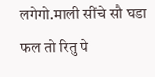लगेगो.माली सींचे सौ घडा फल तो रितु पे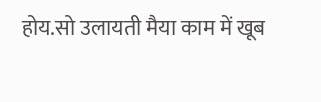होय.सो उलायती मैया काम में खूब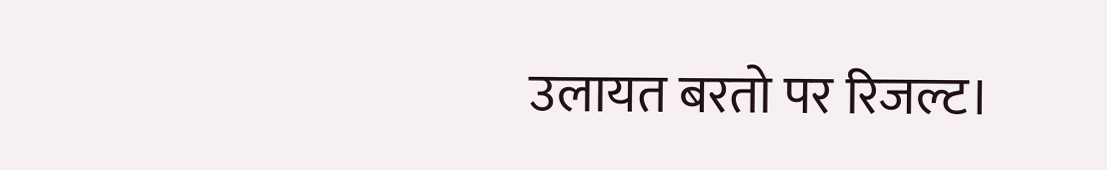उलायत बरतो पर रिजल्ट।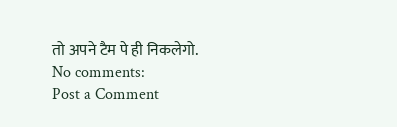तो अपने टैम पे ही निकलेगो.
No comments:
Post a Comment